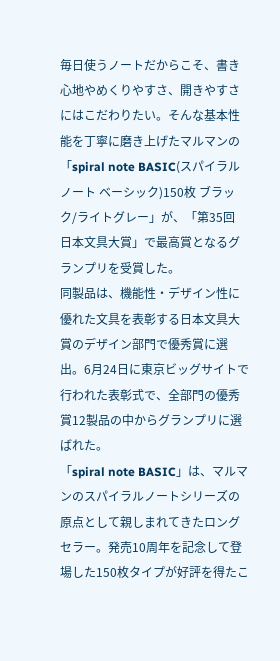毎日使うノートだからこそ、書き心地やめくりやすさ、開きやすさにはこだわりたい。そんな基本性能を丁寧に磨き上げたマルマンの「spiral note BASIC(スパイラルノート ベーシック)150枚 ブラック/ライトグレー」が、「第35回 日本文具大賞」で最高賞となるグランプリを受賞した。
同製品は、機能性・デザイン性に優れた文具を表彰する日本文具大賞のデザイン部門で優秀賞に選出。6月24日に東京ビッグサイトで行われた表彰式で、全部門の優秀賞12製品の中からグランプリに選ばれた。
「spiral note BASIC」は、マルマンのスパイラルノートシリーズの原点として親しまれてきたロングセラー。発売10周年を記念して登場した150枚タイプが好評を得たこ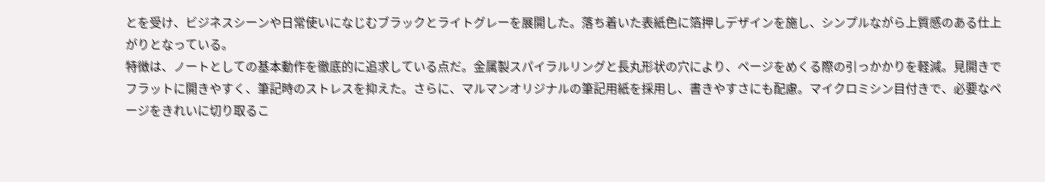とを受け、ビジネスシーンや日常使いになじむブラックとライトグレーを展開した。落ち着いた表紙色に箔押しデザインを施し、シンプルながら上質感のある仕上がりとなっている。
特徴は、ノートとしての基本動作を徹底的に追求している点だ。金属製スパイラルリングと長丸形状の穴により、ページをめくる際の引っかかりを軽減。見開きでフラットに開きやすく、筆記時のストレスを抑えた。さらに、マルマンオリジナルの筆記用紙を採用し、書きやすさにも配慮。マイクロミシン目付きで、必要なページをきれいに切り取るこ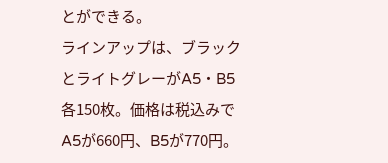とができる。
ラインアップは、ブラックとライトグレーがA5・B5各150枚。価格は税込みでA5が660円、B5が770円。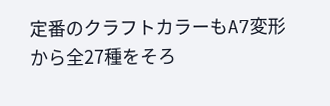定番のクラフトカラーもA7変形から全27種をそろ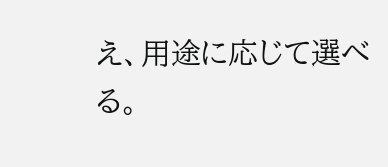え、用途に応じて選べる。